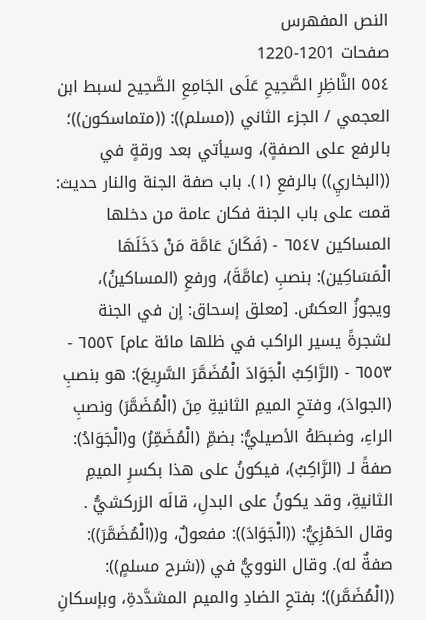النص المفهرس
صفحات 1201-1220
٥٥٤ النَّاظِرِ الصَّحِيحِ عَلَى الجَامِعِ الصَّحِيح لسبط ابن العجمي / الجزء الثاني ((مسلم)): ((متماسكون))؛ بالرفع على الصفةٍ)، وسيأتي بعد ورقةٍ في ((البخاريِ)) بالرفعِ (١). باب صفة الجنة والنار حديث: قمت على باب الجنة فكان عامة من دخلها المساكين ٦٥٤٧ - (فَكَانَ عَامَّة مَنْ دَخَلَهَا الْمَسَاكِين): بنصبِ (عامَّةَ)، ورفعِ (المساكينُ)، ويجوزُ العکسُ. [معلق إسحاق: إن في الجنة لشجرةً يسير الراكب في ظلها مائة عام] ٦٥٥٢ - ٦٥٥٣ - (الرَّاكِبُ الْجَوَادَ الْمُضَمَّرَ السَّرِيعَ): هو بنصبِ (الجوادَ)، وفتحِ الميمِ الثانيةِ مِنَ (الْمُضَمَّرَ) ونصبِ الراءِ، وضبطَهُ الأصيليُّ: بضمِّ (الْمُضَمِّرُ) و(الْجَوَادُ): صفةً لـ (الرَّاكِبُ)، فيكونُ على هذا بكسرِ الميمِ الثانيةِ، وقد يكونُ على البدلِ، قالَه الزركشيُّ . وقال الحَمْزِيُّ: ((الْجَوَادَ)): مفعولٌ، و((الْمُضَمَّرَ)): صفةٌ له). وقال النوويُّ في ((شرح مسلمٍ)): ((الْمُضَمَّر))؛ بفتحِ الضادِ والميم المشدَّدةِ، وبإسكانِ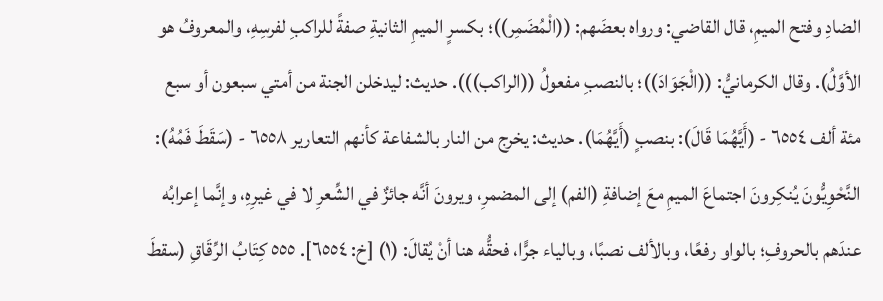الضادِ وفتح الميمِ، قال القاضي: ورواه بعضَهم: ((الْمُضَمِر))؛ بكسرٍ الميمِ الثانيةِ صفةً للراكبِ لفرسِهِ، والمعروفُ هو الأوَّلُ). وقال الكرمانيُّ: ((الْجَوَادَ))؛ بالنصبِ مفعولُ ((الراكب))). حديث: ليدخلن الجنة من أمتي سبعون أو سبع مئة ألف ٦٥٥٤ - (أَيَّهُمَا قَالَ): بنصبٍ (أَيَّهُمَا). حديث: يخرج من النار بالشفاعة كأنهم التعارير ٦٥٥٨ - (سَقَطَ فَمُهُ): النَّحْوِيُّونَ يُنكِرونَ اجتماعَ الميمِ معَ إضافةِ (الفم) إلى المضمرِ، ويرونَ أنَّه جائزٌ في الشِّعرِ لا في غيرِهِ، وإنَّما إعرابُه عندَهم بالحروفِ؛ بالواو رفعًا، وبالألف نصبًا، وبالياء جرًّا، فحقُّه هنا أنْ يُقالَ: (١) [خ: ٦٥٥٤]. ٥٥٥ كِتَابُ الرِّقَاقِ (سقطَ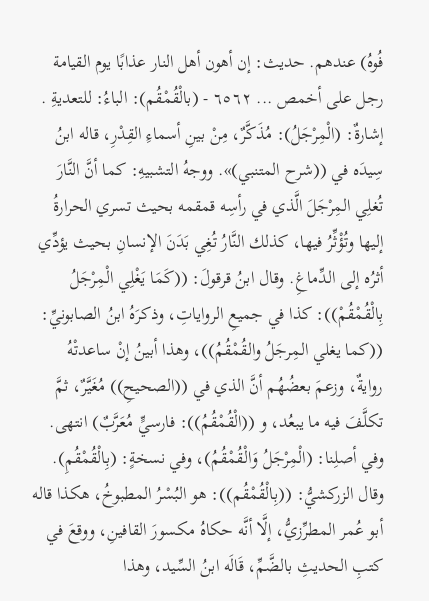فُوهُ) عندهم. حديث: إن أهون أهل النار عذابًا يوم القيامة رجل على أخمص ... ٦٥٦٢ - (بالْقُمْقُم): الباءُ: للتعديةِ . إشارةٌ: (الْمِرْجَلُ): مُذَكَّرٌ، مِنْ بينِ أسماءِ القِدْرِ، قاله ابنُ سِيدَه في ((شرح المتنبي)». ووجهُ التشبيهِ: كما أنَّ النَّارَ تُغلِي المِرْجَلَ الَّذي في رأسِه قمقمه بحيث تسري الحرارةُ إليها وتُؤْثِّرُ فيها، كذلك النَّارُ تُغِي بَدَنَ الإنسانِ بحيث يؤدِّي أثرُه إلى الدِّماغِ. وقال ابنُ قرقولَ: ((كَمَا يَغْلِي الْمِرْجَلُ بِالْقُمْقُمْ)): كذا في جميعِ الرواياتِ، وذكرَهُ ابنُ الصابونيِّ: ((كما يغلي المِرجَلُ والقُمْقُمُ))، وهذا أبينُ إنْ ساعدتْهُ روايةٌ، وزعمَ بعضُهُم أنَّ الذي في ((الصحيحِ)) مُغَيَّرٌ، ثمَّ تكلَّفَ فيه ما يبعُد، و ((الْقُمْقُمُ)): فارسيٍّ مُعَرَّبٌ) انتهى. وفي أصلِنا: (الْمِرْجَلُ وَالْقُمْقُمُ)، وفي نسخةٍ: (بِالْقُمْقُمِ). وقال الزركشيُّ: ((بِالْقُمْقُم)): هو البُسْرُ المطبوخُ، هكذا قاله أبو عُمر المطرِّزيُّ، إلَّا أنَّه حكاهُ مكسورَ القافينِ، ووقعَ في كتبِ الحديثِ بالضَّمِّ، قَالَه ابنُ السِّيد، وهذا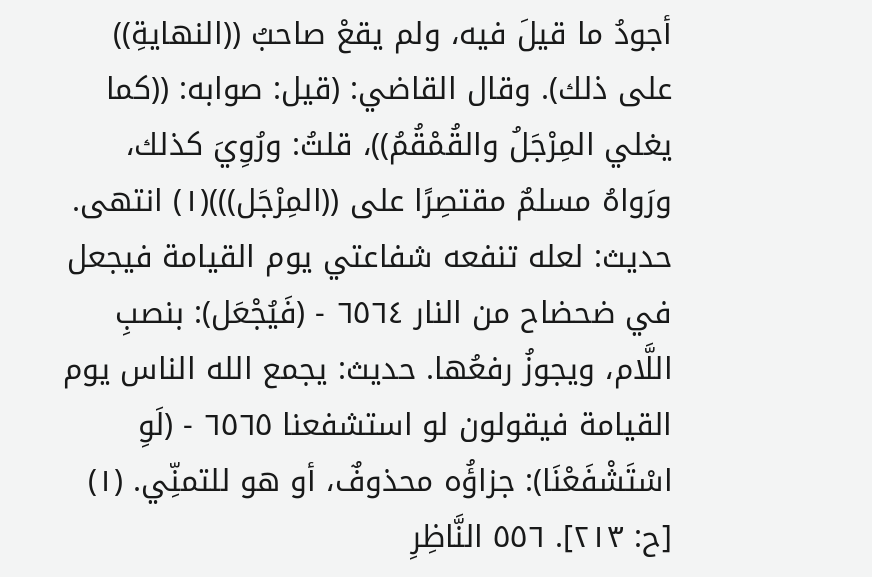أجودُ ما قيلَ فيه، ولم يقعْ صاحبُ ((النهايةِ)) على ذلك). وقال القاضي: (قيل: صوابه: ((كما يغلي المِرْجَلُ والقُمْقُمُ))، قلتُ: ورُوِيَ كذلك، ورَواهُ مسلمٌ مقتصِرًا على ((المِرْجَل)))(١) انتهى. حديث: لعله تنفعه شفاعتي يوم القيامة فيجعل في ضحضاح من النار ٦٥٦٤ - (فَيُجْعَل): بنصبِ اللَّام، ويجوزُ رفعُها. حدیث: يجمع الله الناس يوم القيامة فيقولون لو استشفعنا ٦٥٦٥ - (لَوِ اسْتَشْفَعْنَا): جزاؤُه محذوفٌ، أو هو للتمنِّي. (١) [ح: ٢١٣]. ٥٥٦ النَّاظِرِ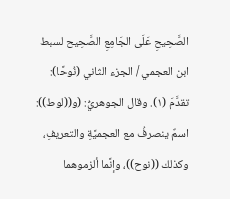الصَّحِيحِ عَلَى الجَامِعِ الصَّحِيح لسبط ابن العجمي / الجزء الثاني (نُوحًا): تقدَّمَ (١). وقال الجوهريُّ: (و((لوط)): اسمٌ ينصرفُ مع العجميَّةِ والتعريفِ، وكذلك ((نوح))، وإنَّما ألزموهما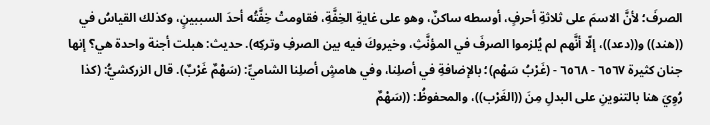الصرفَ؛ لأنَّ الاسمَ على ثلاثةِ أحرفٍ، أوسطه ساكنٌ، وهو على غايةِ الخِفَّةِ، فقاومتْ خِفَّتُه أحدَ السببينٍ، وكذلك القياسُ في ((هند)) و((دعد))، إلّا أنَّهم لم يُلزموا الصرفَ في المؤنَّثِ، وخيروكَ فيه بين الصرفِ وترکِه). حديث: هبلت أجنة واحدة هي؟ إنها جنان كثيرة ٦٥٦٧ - ٦٥٦٨ - (غَرْبُ سَهْم)؛ بالإضافةِ في أصلِنا، وفي هامشٍ أصلِنا الشاميِّ: (سَهْمٌ غَرْبٌ). قال الزركشيُّ: (كذا رُوِيَ هنا بالتنوينِ على البدلِ مِنَ ((الغَرْب))، والمحفوظُ: ((سَهْمٌ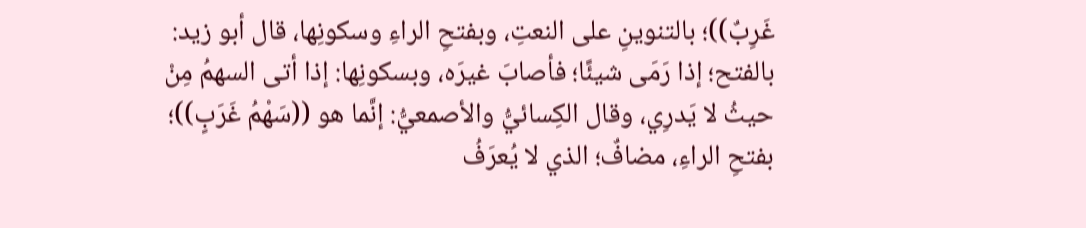غَرِبٌ))؛ بالتنوينِ على النعتِ، وبفتحِ الراءِ وسكونِها، قال أبو زيد: بالفتح؛ إذا رَمَى شيئًا؛ فأصابَ غيرَه، وبسكونِها: إذا أتى السهمُ مِنْ حيثُ لا يَدرِي، وقال الكِسائيُّ والأصمعيُّ: إنَّما هو ((سَهْمُ غَرَبٍ))؛ بفتحِ الراءِ، مضافٌ؛ الذي لا يُعرَفُ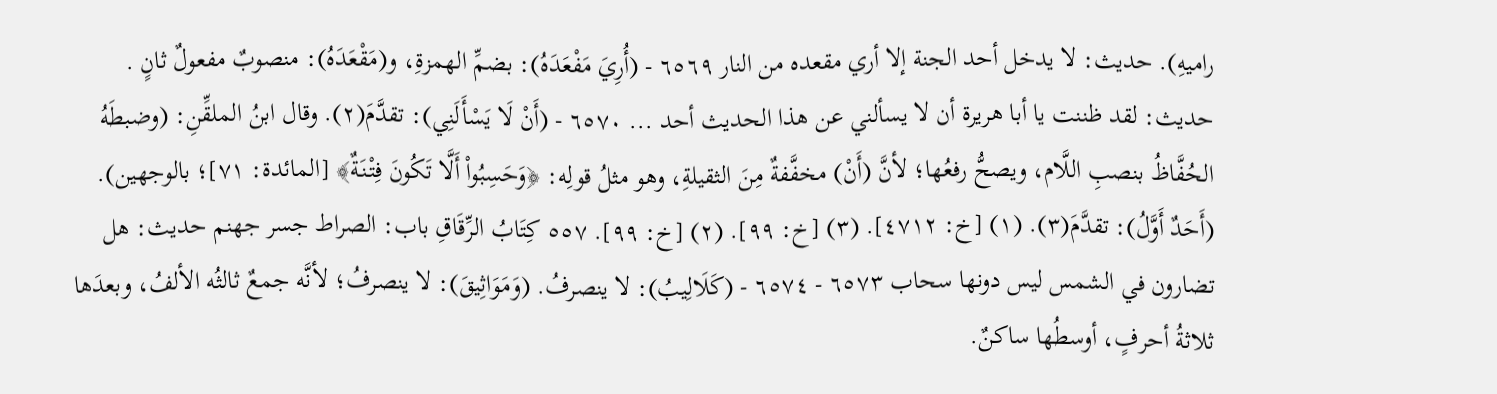رامیهِ). حدیث: لا يدخل أحد الجنة إلا أري مقعده من النار ٦٥٦٩ - (أُرِيَ مَفْعَدَهُ): بضمِّ الهمزةِ، و(مَقْعَدَهُ): منصوبٌ مفعولٌ ثانٍ . حديث: لقد ظننت يا أبا هريرة أن لا يسألني عن هذا الحديث أحد ... ٦٥٧٠ - (أَنْ لَا يَسْأَلَنِي): تقدَّمَ(٢). وقال ابنُ الملقِّنِ: (وضبطَهُ الحُفَّاظُ بنصبِ اللَّام، ويصحُّ رفعُها؛ لأنَّ (أَنْ) مخفَّفةٌ مِنَ الثقيلةِ، وهو مثلُ قولِه: ﴿وَحَسِبُواْ أَلَّا تَكُونَ فِتْنَةٌ﴾ [المائدة: ٧١]؛ بالوجهین). (أَحَدٌ أَوَّلُ): تقدَّمَ(٣). (١) [خ: ٤٧١٢]. (٣) [خ: ٩٩]. (٢) [خ: ٩٩]. ٥٥٧ كِتَابُ الرِّقَاقِ باب: الصراط جسر جهنم حديث: هل تضارون في الشمس ليس دونها سحاب ٦٥٧٣ - ٦٥٧٤ - (كَلَالِيبُ): لا ينصرفُ. (وَمَوَاثِيقَ): لا ينصرفُ؛ لأنَّه جمعٌ ثالثُه الألفُ، وبعدَها ثلاثةُ أحرفٍ، أوسطُها ساكنٌ.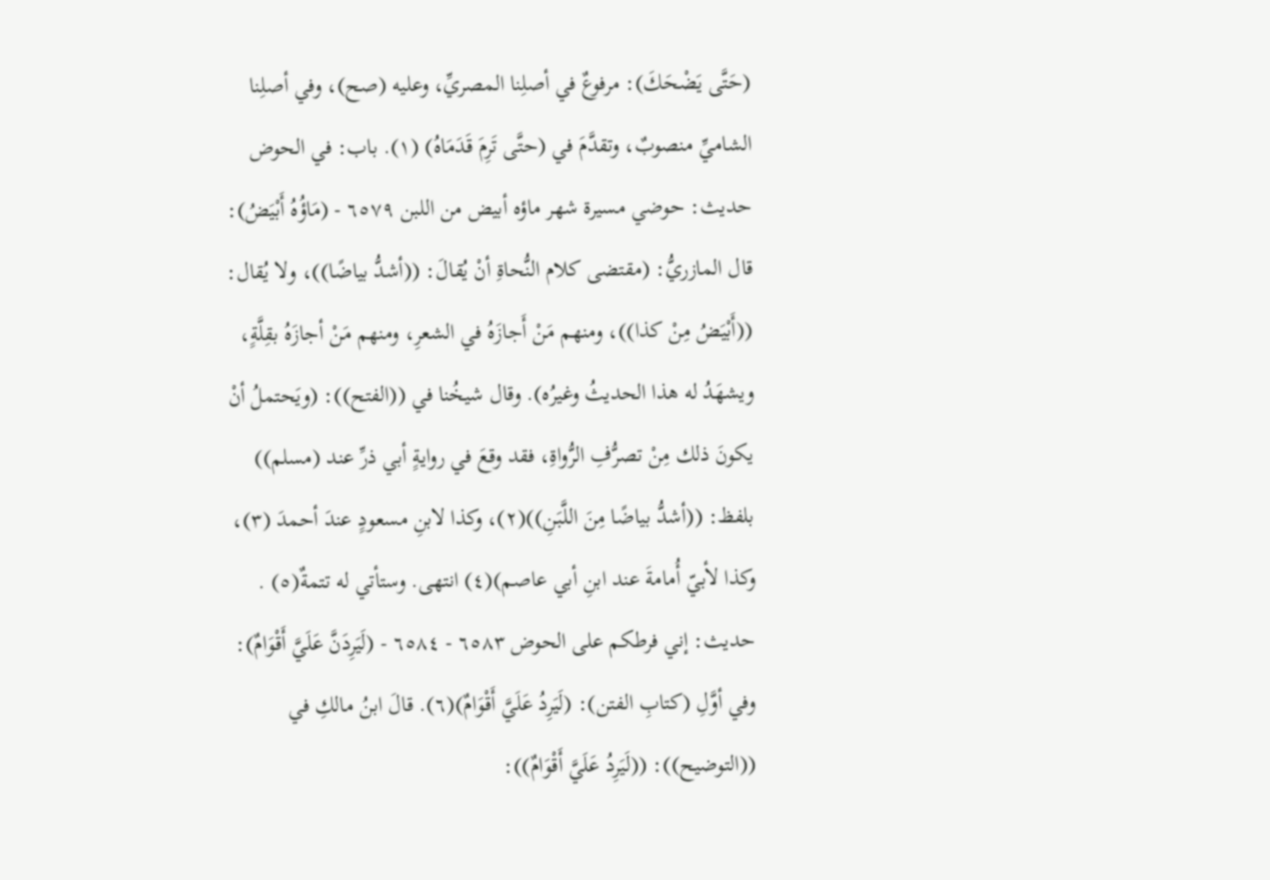(حَتَّى يَضْحَكَ): مرفوعٌ في أصلِنا المصريِّ، وعليه (صح)، وفي أصلِنا الشاميِّ منصوبٌ، وتقدَّمَ في (حتَّى تَرِمَ قَدَمَاهُ) (١). باب: في الحوض حديث: حوضي مسيرة شهر ماؤه أبيض من اللبن ٦٥٧٩ - (مَاؤُهُ أَبْيَضُ): قال المازريُّ: (مقتضى كلام النُّحاةِ أنْ يُقالَ: ((أشدُّ بياضًا))، ولا يُقال: ((أَبْيَضُ مِنْ كذا))، ومنهم مَنْ أَجازَهُ في الشعرِ، ومنهم مَنْ أجازَهُ بقِلَّةٍ، ويشهَدُ له هذا الحديثُ وغيرُه). وقال شيخُنا في ((الفتح)): (ويَحتملُ أنْ يكونَ ذلك مِنْ تصرُّفِ الرُّواةِ، فقد وقعَ في روايةٍ أبي ذرِّ عند (مسلم)) بلفظ: ((أشدُّ بياضًا مِنَ اللَّبَنِ))(٢)، وكذا لابنِ مسعودٍ عندَ أحمدَ (٣)، وكذا لأبيّ أُمامةَ عند ابنِ أبي عاصم)(٤) انتهى. وستأتي له تتمةٌ(٥) . حدیث: إني فرطكم على الحوض ٦٥٨٣ - ٦٥٨٤ - (لَيَرِدَنَّ عَلَيَّ أَقْوَامٌ): وفي أوَّلِ (كتابِ الفتن): (لَيَرِدُ عَلَيَّ أَقْوَامٌ)(٦). قالَ ابنُ مالكِ في ((التوضيح)): ((لَيَرِدُ عَلَيَّ أَقْوَامٌ)):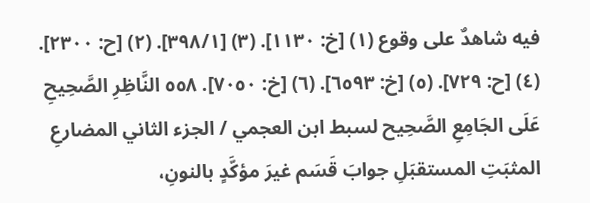فيه شاهدٌ على وقوع (١) [خ: ١١٣٠]. (٣) [٣٩٨/١]. (٢) [ح: ٢٣٠٠]. (٤) [ح: ٧٢٩]. (٥) [خ: ٦٥٩٣]. (٦) [خ: ٧٠٥٠]. ٥٥٨ النَّاظِرِ الصَّحِيحِ عَلَى الجَامِعِ الصَّحِيح لسبط ابن العجمي / الجزء الثاني المضارعِ المثبَتِ المستقبَلِ جوابَ قَسَم غيرَ مؤكَّدٍ بالنونِ،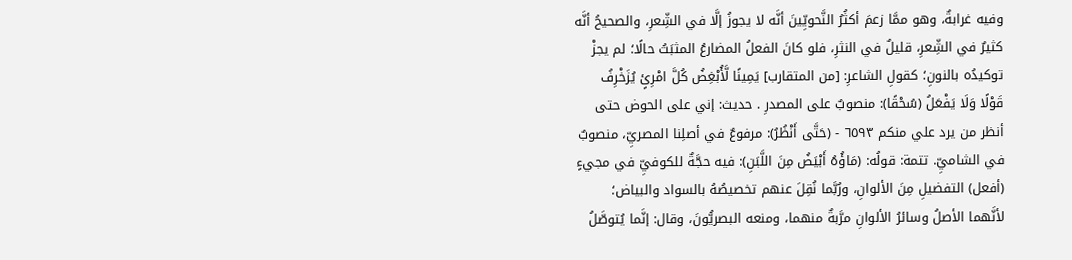وفيه غرابةٌ، وهو ممَّا زعمَ أكثُرُ النَّحويِّينَ أنَّه لا يجوزُ إلَّا في الشِّعرِ، والصحيحُ أنَّه كثيرٌ في الشِّعرِ، قليلٌ في النثرِ، فلو كانَ الفعلُ المضارعُ المثبَتُ حالًا؛ لم يجزْ توكيدُه بالنونِ؛ كقولِ الشاعرِ: [من المتقارب] يَمِينًا لَّأُبْغِضُ كُلَّ امْرِئٍ يُزَخْرِفُ قَوْلًا وَلَا يَفْعَلُ (سُحْقًا): منصوبٌ على المصدرِ . حديث: إني على الحوض حتى أنظر من يرد علي منكم ٦٥٩٣ - (حَتَّى أَنْظُرُ): مرفوعٌ في أصلِنا المصريِّ، منصوبٌ في الشاميِّ. تتمة: قولُه: (مَاؤُهُ أَبْيَضُ مِنَ اللَّبَنِ): فيه حجَّةٌ للكوفيِّ في مجيءٍ (أفعل) التفضيلِ مِنَ الألوانِ، ورُبَّما نُقِلَ عنهم تخصيصُهُ بالسواد والبياض؛ لأنَّهما الأصلُ وسائرُ الألوانِ مرَّبةٌ منهما، ومنعه البصريُّونَ، وقال: إنَّما يُتوصَّلُ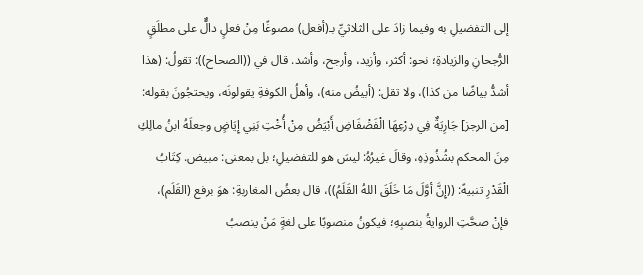إلى التفضيلِ به وفيما زادَ على الثلاثيِّ بـ(أفعل) مصوغًا مِنْ فعلٍ دالٌّ على مطلَقٍ الرُّجحانِ والزيادةِ؛ نحو: أكثر، وأزيد، وأرجح، وأشد. قال في ((الصحاح)): تقولُ: (هذا أشدُّ بياضًا من كذا)، ولا تقل: (أبيضُ منه)، وأهلُ الكوفةِ يقولونَه، ويحتجُونَ بقوله: [من الرجز] جَارِيَةٌ فِي دِرْعِهَا الْفَضْفَاضِ أَبْيَضُ مِنْ أُخْتِ بَنِي إِيَاضٍ وجعلَهُ ابنُ مالِكِ مِنَ المحكم بشُذُوذِهِ، وقالَ غيرُهُ: ليسَ هو للتفضيلِ؛ بل بمعنى: مبيض. كِتَابُ الْقَدْرِ تنبيهً: ((إِنَّ أوَّلَ مَا خَلَقَ اللهُ القَلَمُ))، قال بعضُ المغاربةِ: هوَ برفع (القَلَم)، فإنْ صحَّتِ الروايةُ بنصبِهِ؛ فيكونُ منصوبًا على لغةٍ مَنْ ينصبُ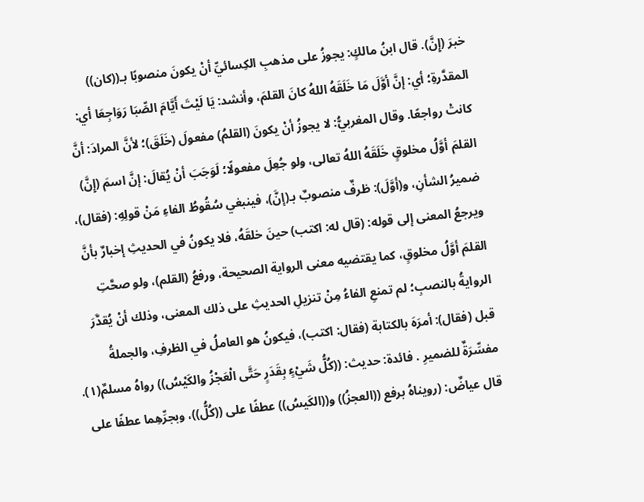خبرَ (إِنَّ). قال ابنُ مالكٍ: يجوزُ على مذهبِ الكِسائيِّ أنْ يكونَ منصوبًا بـ((كان)) المقدَّرةِ؛ أي: إنَّ أوَّلَ مَا خَلَقَهُ اللهُ كانَ القلمَ، وأنشد: يَا لَيْتَ أَيَّامَ الصِّبَا رَوَاجِعَا أي: كانتْ رواجعًا. وقال المغربيُّ: لا يجوزُ أنْ يكونَ (القلمُ) مفعولَ (خَلَقَ)؛ لأنَّ المرادَ: أنَّ القلمَ أوَّلُ مخلوقٍ خَلَقَهُ اللهُ تعالى، ولو جُعِلَ مفعولًا؛ لَوَجَبَ أنْ يُقالَ: إنَّ اسمَ (إِنَّ) ضميرُ الشأنِ، و(أوَّلَ): ظرفٌ منصوبٌ بـ(إنَّ)، فينبغي سُقُوطُ الفاءِ مَنْ قولِهِ: (فقال)، ويرجعُ المعنى إلى قوله: (قال له: اكتب) حينَ خلقَهُ، فلا يكونُ في الحديثِ إخبارٌ بأنَّ القلمَ أوَّلُ مخلوقٍ، كما يقتضيه معنى الرواية الصحيحة، ورفعُ (القلم)، ولو صحَّتِ الروايةُ بالنصبِ؛ لم تمنعِ الفاءُ مِنْ تنزيلِ الحديثِ على ذلك المعنى، وذلك أنْ يُقدَّرَ قبل (فقال): أمرَهَ بالكتابة (فقال: اكتب)، فيكونُ هو العاملُ في الظرفِ، والجملةُ مفسِّرَةٌ للضميرِ . فائدة: حديث: ((كُلُّ شَيْءٍ بِقَدَرٍ حَتَّى الْعَجْزُ والكَيْسُ)) رواهُ مسلمٌ(١). قال عياضٌ: (رويناهُ برفع ((العجزُ)) و((الكَيسُ)) عطفًا على ((كُلُّ))، وبجرِّهِما عطفًا على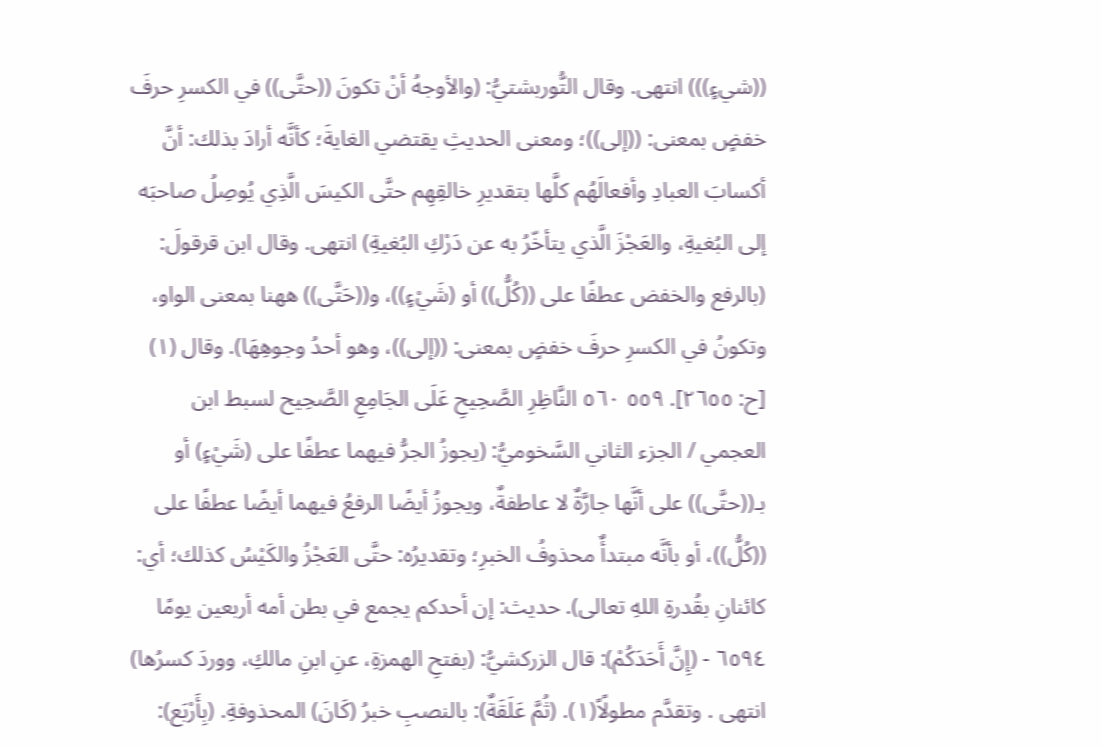((شيءٍ))) انتهى. وقال التُّوربشتيُّ: (والأوجهُ أنْ تكونَ ((حتَّى)) في الكسرِ حرفَ خفضٍ بمعنى: ((إلى))؛ ومعنى الحديثِ يقتضي الغايةَ؛ كأنَّه أرادَ بذلك: أنَّ أكسابَ العبادِ وأفعالَهُم كلَّها بتقديرِ خالقِهِم حتَّى الكيسَ الَّذِي يُوصِلُ صاحبَه إلى البُغيةِ، والعَجْزَ الَّذي يتأخّرُ به عن دَرْكِ البُغيةِ) انتهى. وقال ابن قرقولَ: (بالرفع والخفض عطفًا على ((كُلُّ)) أو (شَيْءٍ))، و((حَتَّى)) ههنا بمعنى الواو، وتكونُ في الكسرِ حرفَ خفضٍ بمعنى: ((إلى))، وهو أحدُ وجوهِهَا). وقال (١) [ح: ٢٦٥٥]. ٥٥٩ ٥٦٠ النَّاظِرِ الصَّحِيحِ عَلَى الجَامِعِ الصَّحِيح لسبط ابن العجمي / الجزء الثاني السَّخوميُّ: (يجوزُ الجرُّ فيهما عطفًا على (شَيْءٍ) أو بـ((حتَّى)) على أنَّها جارَّةٌ لا عاطفةٌ، ويجوزُ أيضًا الرفعُ فيهما أيضًا عطفًا على ((كُلُّ))، أو بأنَّه مبتدأٌ محذوفُ الخبرِ؛ وتقديرُه: حتَّى العَجْزُ والكَيْسُ كذلك؛ أي: كائنانِ بقُدرةِ اللهِ تعالى). حدیث: إن أحدكم يجمع في بطن أمه أربعين يومًا ٦٥٩٤ - (إِنَّ أَحَدَكُمْ): قال الزركشيُّ: (بفتحِ الهمزةِ، عنِ ابنِ مالكِ، ووردَ کسرُها) انتھی . وتقدَّم مطولًاً(١). (ثُمَّ عَلَقَةٌ): بالنصبِ خبرُ (كَانَ) المحذوفةِ. (بِأَرْبَع):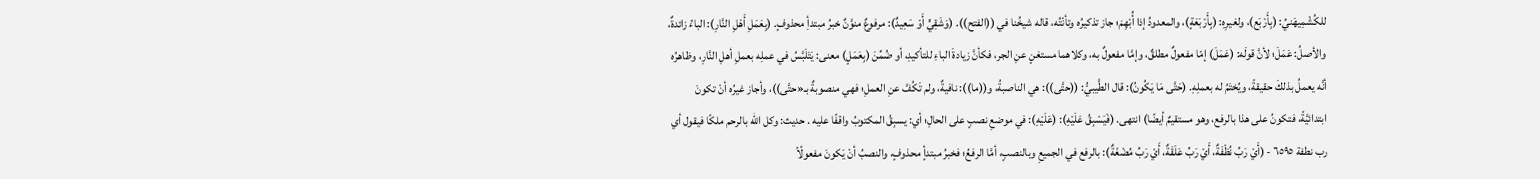للكُشْمِيهَنيِّ: (بِأَرْبَع)، ولغيرِهِ: (بِأَرْبَعَةٍ)، والمعدودُ إذا أُبْهِمَ؛ جاز تذكيرُه وتأنّتُه، قاله شيخُنا في ((الفتح)). (وَشَقِيٍّ أَوْ سَعِيدٌ): مرفوعٌ منوَّنٌ خبرُ مبتدأِ محذوفٍ. (بِعَمَلِ أَهْلِ النَّارِ): الباءُ زائدةٌ، والأصلُ: عَمَلَ؛ لأنَّ قولَه: (عَمَلَ) إمّا مفعولٌ مطلقٌ، وإمَّا مفعولٌ به، وكلاهما مستغنٍ عنِ الجر، فكأنَّ زيادةَ الباءِ للتأكيدِ، أو ضُمِّنَ (بِعَمَلٍ) معنى: يَتَلَبَّسُ في عملِه بعملِ أهلِ النَّارِ، وظاهرُه أنَّه يعملُ بذلكَ حقيقةً، ويُختَمُ له بعملِهِ. (حَتَّى مَا يَكُونُ): قال الطَّيبيُّ: ((حتَّى)): هي الناصبةُ، و((ما)): نافيةٌ، ولم تَكُفَّ عنِ العملِ؛ فهي منصوبةٌ بـ«حتَّى))، وأجاز غيرُه أنْ تكونَ ابتدائيَّةً، فتكونُ علی هذا بالرفع، وهو مستقیمٌ أيضًا) انتهى. (فَيَسْبِقُ عَلَيْهِ): (عَلَيْهِ): في موضعِ نصبٍ على الحالِ؛ أي: يسبِقُ المكتوبُ واقفًا عليه . حدیث: وکل الله بالرحم ملكًا فيقول أي رب نطفة ٦٥٩٥ - (أَيْ رَبِّ نُظْفَةٌ، أَيْ رَبِّ عَلَقَةٌ، أَيْ رَبِّ مُضْغَةٌ): بالرفع في الجميعِ وبالنصبٍ، أمَّا الرفعُ؛ فخبرُ مبتدأٍ محذوفٍ، والنصبُ أنْ يَكونَ مفعولًاً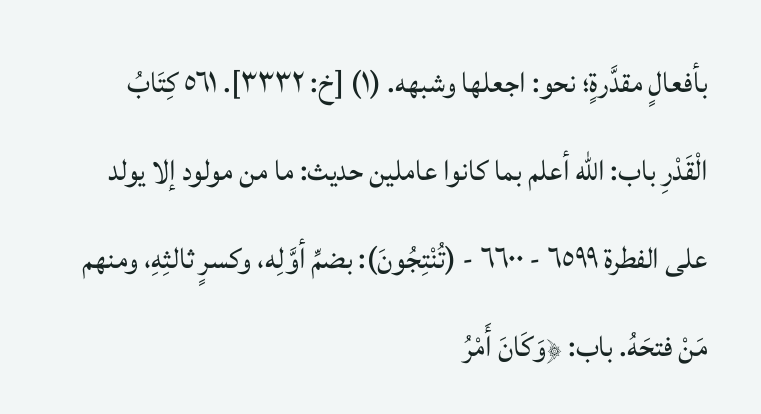بأفعالٍ مقدَّرةٍ؛ نحو: اجعلها وشبهه. (١) [خ: ٣٣٣٢]. ٥٦١ كِتَابُ الْقَدْرِ باب: الله أعلم بما كانوا عاملين حديث: ما من مولود إلا يولد على الفطرة ٦٥٩٩ - ٦٦٠٠ - (تُنْتِجُونَ): بضمِّ أوَّلِه، وكسرٍ ثالثِهِ، ومنهم مَنْ فتحَهُ. باب: ﴿وَكَانَ أَمْرُ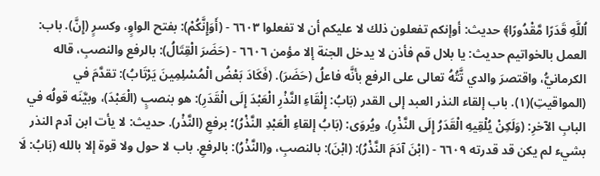اُللَّهِ قَدَرًا مَّقْدُورًا﴾ حديث: أوإنكم تفعلون ذلك لا عليكم أن لا تفعلوا ٦٦٠٣ - (أَوَإِنَّكُمْ): بفتح الواوٍ، وكسرٍ (إِنَّ). باب: العمل بالخواتيم حدیث: يا بلال قم فأذن لا يدخل الجنة إلا مؤمن ٦٦٠٦ - (حَضَرَ الْقِتَالُ): بالرفع والنصبِ، قاله الكرمانيُّ، واقتصرَ والدي تَّتُهُ تعالى على الرفع بأنَّه فاعلُ (حَضَرَ). (فَكَادَ بَعْضُ الْمُسْلِمِينَ يَرْتَابُ): تقدَّمَ في (المواقيتِ)(١). باب إلقاء النذر العبد إلى القدر (بَابُ: إِلْقَاءِ النَّذْرِ الْعَبْدَ إِلَى الْقَدَرِ): هو بنصبٍ (الْعَبْدَ)، وبيَّنَه قولُه في البابِ الآخرِ: (وَلَكِنْ يُلْقِيهِ الْقَدَرُ إِلَى النَّذْرِ)، ويُروَى: (بَابُ إلقاءِ الْعَبْدِ النَّذْرُ)؛ برفعِ (النَّذْر). حديث: لا يأت ابن آدم النذر بشيء لم يكن قد قدرته ٦٦٠٩ - (ابْنَ آدَمَ النَّذْرُ): (ابْنَ): بالنصبِ، و(النَّذْرُ): بالرفعِ. باب لا حول ولا قوة إلا بالله (بَابُ: لَا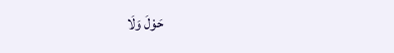حَوْلَ وَلَا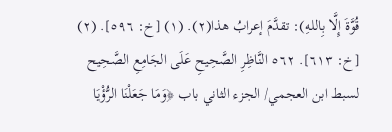قُوَّةَ إِلَّا بِاللهِ): تقدَّمَ إعرابُ هذا(٢). (١) [خ: ٥٩٦]. (٢) [خ: ٦١٣]. ٥٦٢ النَّاظِرِ الصَّحِيحِ عَلَى الجَامِعِ الصَّحِيح لسبط ابن العجمي/ الجزء الثاني باب ﴿وَمَا جَعَلْنَا الرُّؤْيَا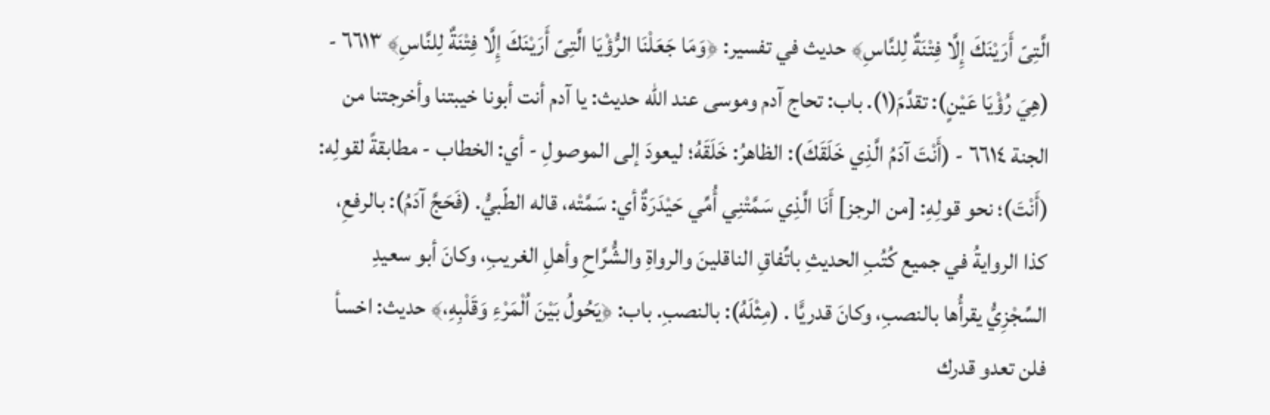الَّتِىّ أَرَيْنَكَ إِلَّا فِتْنَةٌ لِلنَّاسِ﴾ حديث في تفسير: ﴿وَمَا جَعَلْنَا الرُّؤْيَا الَّتِىّ أَرَيْنَكَ إِلَّا فِتْنَةٌ لِلنَّاسِ﴾ ٦٦١٣ - (هِيَ رُؤْيَا عَيْنٍ): تقدَّمَ(١). باب: تحاج آدم وموسى عند الله حديث: يا آدم أنت أبونا خيبتنا وأخرجتنا من الجنة ٦٦١٤ - (أَنْتَ آدَمُ الَّذِي خَلَقَكَ): الظاهرُ: خَلَقَهُ؛ ليعودَ إلى الموصولِ - أي: الخطاب - مطابقةً لقولِه: (أَنْتَ)؛ نحو قولِهِ: [من الرجز] أَنَا الَّذِي سَمَّتْنِي أُمِّي حَيْدَرَةٌ أي: سَمَّتْه، قاله الطّبيُّ. (فَحَجَّ آدَمُ): بالرفعِ، كذا الروايةُ في جميع كُتُبِ الحديثِ باتِّفاقِ الناقلينَ والرواةِ والشُّرَّاحِ وأهلِ الغريبِ، وكانَ أبو سعيدِ السِّجْزِيُّ يقرأُها بالنصبِ، وكانَ قدریًّا . (مِثْلَهُ): بالنصبِ. باب: ﴿يَحُولُ بَيْنَ اُلْمَرْءِ وَقَلْبِهِ،﴾ حدیث: اخسأ فلن تعدو قدرك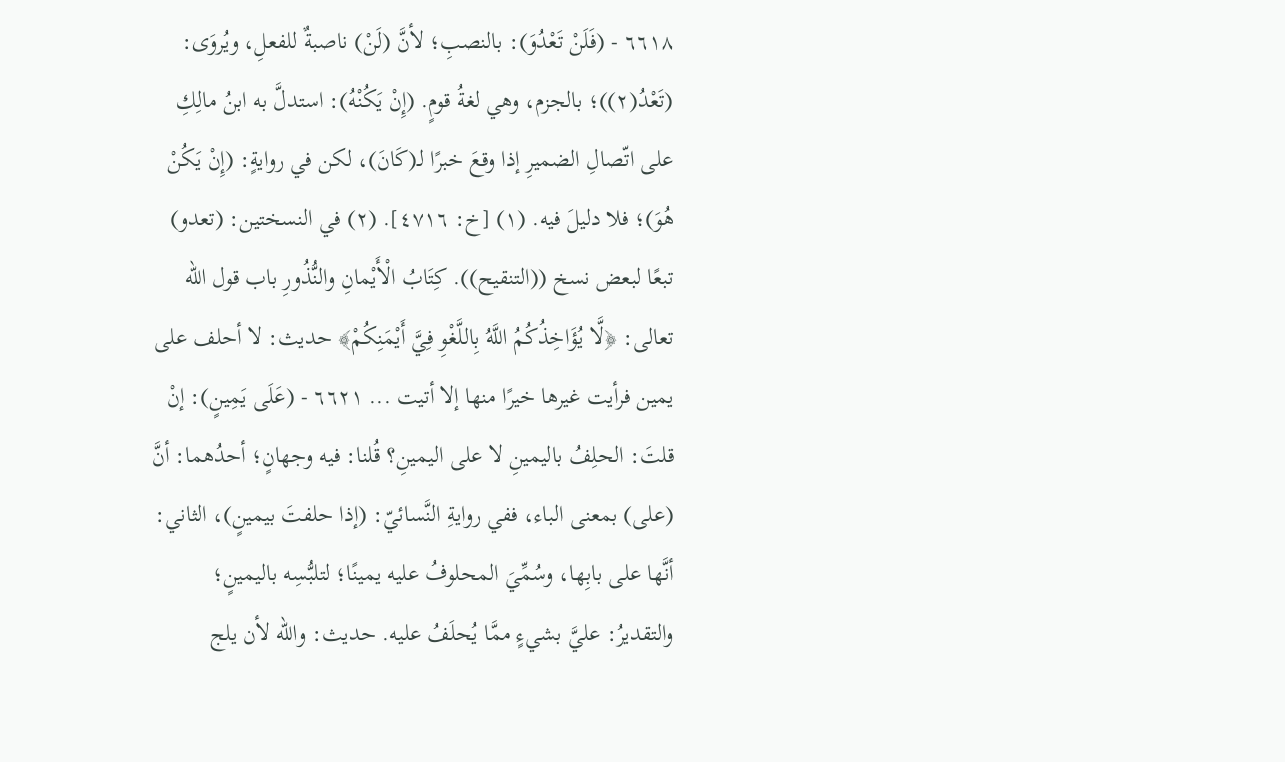٦٦١٨ - (فَلَنْ تَعْدُوَ): بالنصبِ؛ لأنَّ (لَنْ) ناصبةٌ للفعلِ، ويُروَى: (تَعْدُ(٢))؛ بالجزم، وهي لغةُ قومٍ. (إِنْ يَكُنْهُ): استدلَّ به ابنُ مالِكِ على اتّصالِ الضميرِ إذا وقعَ خبرًا لـ(كَانَ)، لكن في روايةٍ: (إِنْ يَكُنْ هُوَ)؛ فلا دليلَ فيه. (١) [خ: ٤٧١٦]. (٢) في النسختين: (تعدو) تبعًا لبعض نسخ ((التنقيح)). كِتَابُ الْأَيْمانِ والنُّذُورِ باب قول الله تعالى: ﴿لَّا يُؤَاخِذُكُمُ اللَّهُ بِاللَّغْوِ فِيَّ أَيْمَنِكُمْ﴾ حديث: لا أحلف على يمين فرأيت غيرها خيرًا منها إلا أتيت ... ٦٦٢١ - (عَلَى يَمِينٍ): إنْ قلتَ: الحلِفُ باليمينِ لا على اليمينِ؟ قُلنا: فيه وجهانٍ؛ أحدُهما: أنَّ (على) بمعنى الباء، ففي روايةِ النَّسائيّ: (إذا حلفتَ بيمينٍ)، الثاني: أنَّها على بابِها، وسُمِّيَ المحلوفُ عليه يمينًا؛ لتلبُّسِه باليمينٍ؛ والتقديرُ: عليَّ بشيءٍ ممَّا يُحلَفُ عليه. حدیث: والله لأن يلج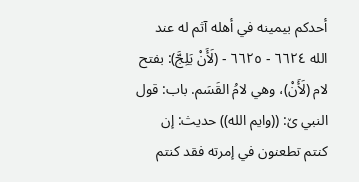أحدكم بيمينه في أهله آثم له عند الله ٦٦٢٤ - ٦٦٢٥ - (لَأَنْ يَلِجَّ): بفتح لام (لَأَنْ)، وهي لامُ القَسَم. باب: قول النبي ێ: ((وایم الله)) حديث: إن كنتم تطعنون في إمرته فقد كنتم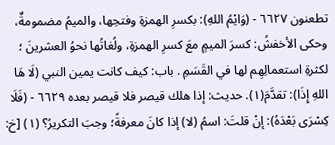تطعنون ٦٦٢٧ - (وَايْمُ اللهِ): بكسرِ الهمزةِ وفتحِها، والميمُ مضمومةٌ، وحكى الأخفشُ: كسرَ الميمٍ معَ كسرِ الهمزةِ، ولُغاتُها نحوُ العشرينَ ؛ لكثرةِ استعمالِهِم لها في القَسَمِ . باب: کیف کانت یمین النبي (لَا هَا اللهِ إِذَا): تقدَّمَ(١). حديث: إذا هلك قیصر فلا قیصر بعده ٦٦٢٩ - (فَلَا كِسْرَى بَعْدَهُ): إنْ قلتَ: اسمُ (لا) إذا كانَ معرفةً؛ وجبَ التكريرُ؟ (١) [خ: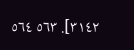٣١٤٢]. ٥٦٣ ٥٦٤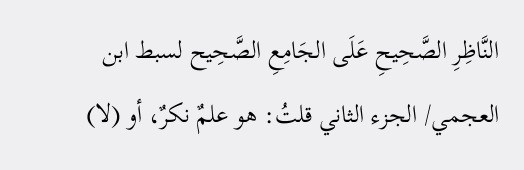النَّاظِرِ الصَّحِيحِ عَلَى الجَامِعِ الصَّحِيح لسبط ابن العجمي/ الجزء الثاني قلتُ: هو علمٌ نكرٌ، أو (لا)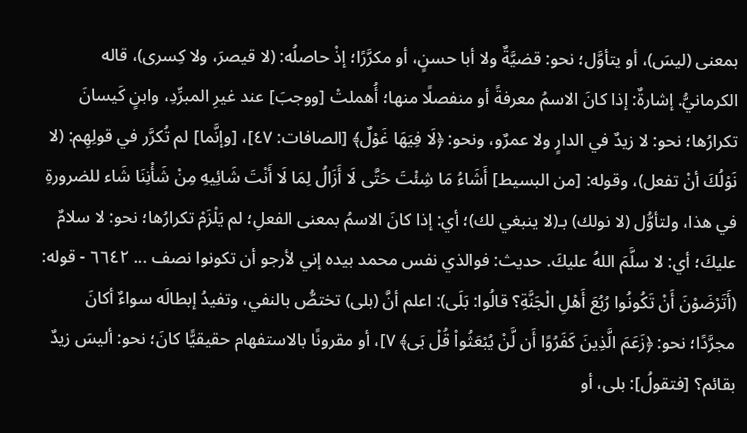بمعنى (ليسَ)، أو يتأوَّل؛ نحو: قضيَّةٌ ولا أبا حسنٍ، أو مكرَّرًا؛ إذْ حاصلُه: (لا قيصرَ، ولا كِسرى)، قاله الكرمانيُّ. إشارةٌ: إذا كانَ الاسمُ معرفةً أو منفصلًا منها؛ أُهملتْ [ووجبَ] عند غیرِ المبرِّدِ، وابنٍ كَيسانَ تكرارُها؛ نحو: لا زيدٌ في الدارٍ ولا عمرٌو، ونحو: ﴿لَا فِيَهَا غَوْلٌ﴾ [الصافات: ٤٧]، [وإنَّما] لم تُكرَّر في قولِهِم: (لا نَوْلُكَ أنْ تفعل)، وقوله: [من البسيط] أَشَاءُ مَا شِئْتَ حَتَّى لَا أَزَالُ لِمَا لَا أَنْتَ شَائِيهِ مِنْ شَأْنِنَا شَاء للضرورةِ في هذا، ولتأوُّل (لا نولك) بـ(لا ينبغي لك)؛ أي: إذا كانَ الاسمُ بمعنى الفعلِ؛ لم يَلْزَمْ تكرارُها؛ نحو: لا سلامٌ عليكَ؛ أي: لا سلَّمَ اللهُ عليكَ. حديث: فوالذي نفس محمد بيده إني لأرجو أن تكونوا نصف ... ٦٦٤٢ - قوله: (أَتَرْضَوْنَ أَنْ تَكُونُوا رُبُعَ أَهْلِ الْجَنَّةِ؟ قالُوا: بَلَى): اعلم أنَّ (بلى) تختصُّ بالنفي، وتفيدُ إبطالَه سواءٌ أكانَ مجرَّدًا؛ نحو: ﴿زَعَمَ الَّذِينَ كَفَرُوًا أَن لَّنْ يُبْعَثُواْ قُلْ بَى﴾ ٧]، أو مقرونًا بالاستفهام حقيقيًّا كانَ؛ نحو: أليسَ زيدٌ بقائم؟ [فتقولُ]: بلى، أو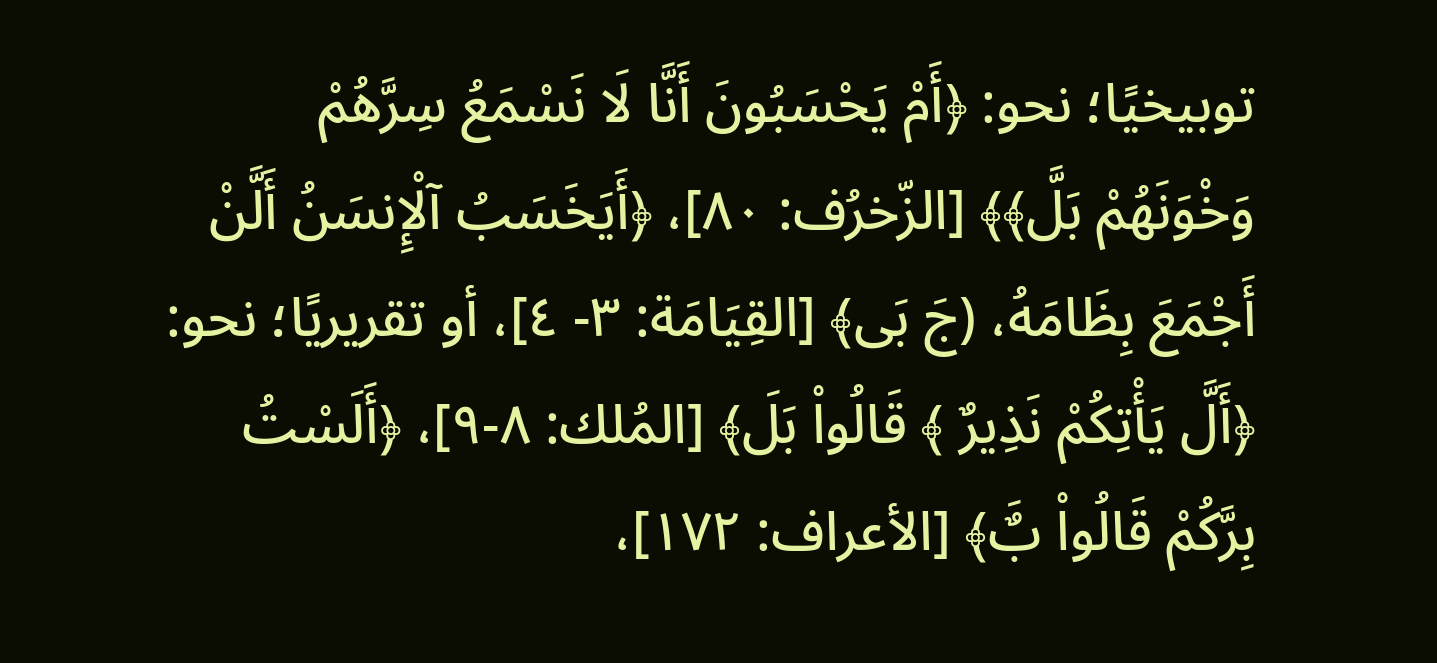توبيخيًا؛ نحو: ﴿أَمْ يَحْسَبُونَ أَنَّا لَا نَسْمَعُ سِرَّهُمْ وَخْوَنَهُمْ بَلَّ﴾﴾ [الزّخرُف: ٨٠]، ﴿أَيَخَسَبُ آلْإِنسَنُ أَلَّنْ أَجْمَعَ بِظَامَهُ، (جَ بَى﴾ [القِيَامَة: ٣- ٤]، أو تقريريًا؛ نحو: ﴿أَلَّ يَأْتِكُمْ نَذِيرٌ ﴾ قَالُواْ بَلَ﴾ [المُلك: ٨-٩]، ﴿أَلَسْتُ بِرَّكُمْ قَالُواْ بٌَ﴾ [الأعراف: ١٧٢]،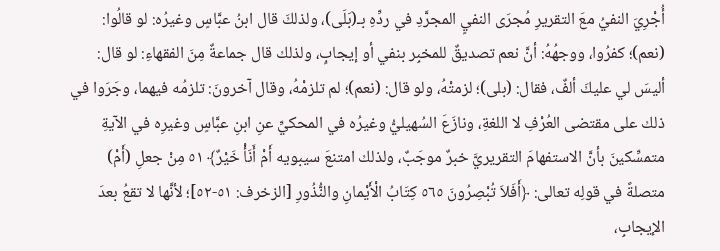أُجْرِيَ النفيُ معَ التقريرِ مُجرَى النفيٍ المجرَّدِ في ردِّهِ بـ(بَلَى)، ولذلكَ قال ابنُ عبَّاسٍ وغيرُه: لو قالُوا: (نعم)؛ كفرُوا، ووجهُهُ: أنَّ نعم تصديقٌ للمخبِر بنفي أو إيجابٍ، ولذلك قال جماعةٌ مِنَ الفقهاءِ: لو قال: أليسَ لي عليكَ ألفٌ، فقال: (بلى)؛ لزمتْهُ، ولو قال: (نعم)؛ لم تلزمْهُ، وقال آخرونَ: تلزمُه فيهما، وجَرَوا في ذلك على مقتضى العُرْفِ لا اللغةِ، ونازَعَ السُهيليُّ وغيرُه في المحكيِّ عنِ ابنِ عبَّاسٍ وغيرِه في الآيةِ متمسِّكينَ بأنَّ الاستفهامَ التقريريَّ خبرٌ موجَبٌ، ولذلك امتنعَ سيبويه أَمْ أَنَأْ خَيْرٌ﴾ ٥١ مِنْ جعلِ (أَمْ) متصلةً في قولِه تعالى: ﴿أَفَلاَ تُبْصِرُونَ ٥٦٥ كِتَابُ الْأَيْمانِ والنُّذُورِ [الزخرف: ٥١-٥٢]؛ لأنَّها لا تقعُ بعدَ الإيجابِ،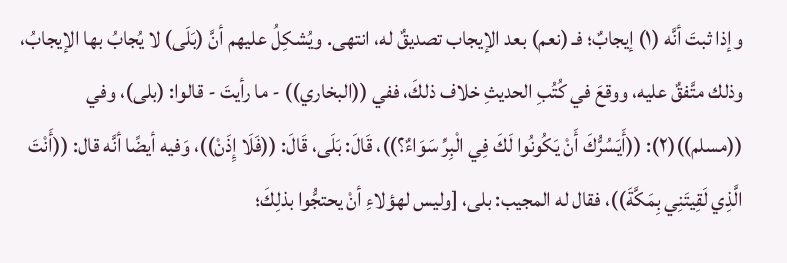وإذا ثبتَ أنَّه (١) إيجابٌ؛ فـ (نعم) بعد الإیجاب تصدیقٌ له، انتھی. ويُشكِلُ عليهم أنَّ (بَلَى) لا يُجابُ بها الإيجابُ، وذلك متَّفقٌ عليه، ووقعَ في كُتُبِ الحديثِ خلاف ذلكَ، ففي ((البخاري)) - ما رأيتَ - قالوا: (بلى)، وفي ((مسلم))(٢): ((أَيَسُرُّكَ أَنْ يَكُونُوا لَكَ فِي الْبِرِّ سَوَاءٌ؟))، قَالَ: بَلَى، قَالَ: ((فَلَا إِذَنْ))، وَفيه أيضًا أنَّه قال: ((أَنْتَ الَّذِي لَقِيتَنِي بِمَكَّةَ))، فقال له المجيب: بلى، [وليس لهؤلاءِ أنْ يحتجُّوا بذلِكَ؛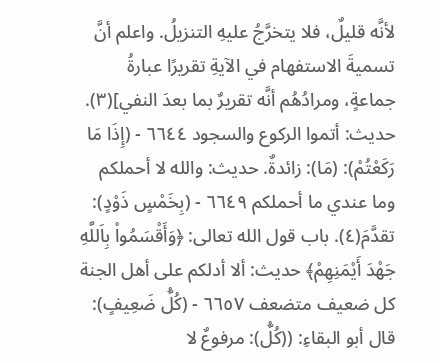لأنَّه قليلٌ، فلا يتخرَّجُ عليهِ التنزيلُ. واعلم أنَّ تسميةَ الاستفهام في الآيةِ تقريرًا عبارةُ جماعةٍ، ومرادُهُم أنَّه تقریرٌ بما بعدَ النفي](٣). حديث: أتموا الركوع والسجود ٦٦٤٤ - (إِذَا مَا رَكَعْتُمْ): (مَا): زائدةٌ. حديث: والله لا أحملكم وما عندي ما أحملكم ٦٦٤٩ - (بِخَمْسٍ ذَوْدٍ): تقدَّمَ(٤). باب قول الله تعالى: ﴿وَأَقْسَمُواْ بِاَللَّهِ جَهْدَ أَيْمَنِهِمْ﴾ حديث: ألا أدلكم على أهل الجنة كل ضعيف متضعف ٦٦٥٧ - (كُلُّ ضَعِيفٍ): قال أبو البقاءِ: ((كُلُّ): مرفوعٌ لا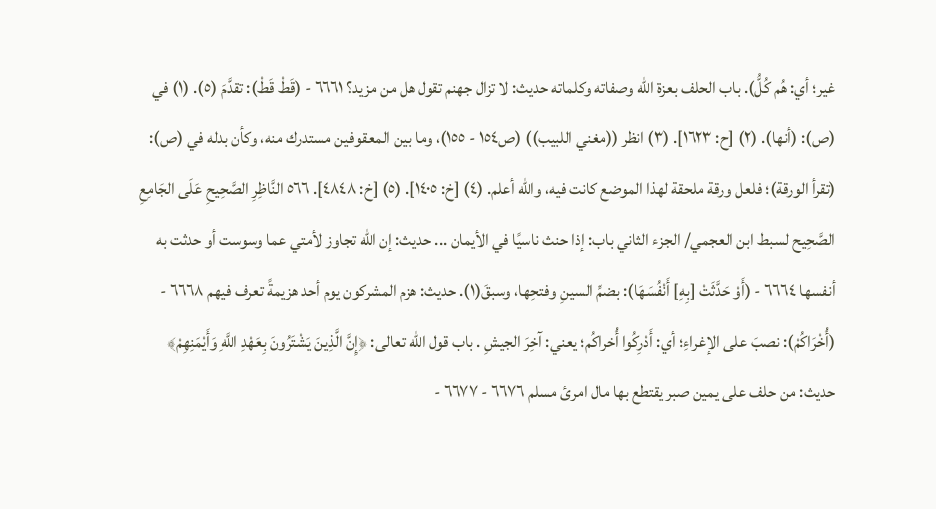غير؛ أي: هُم كُلُّ). باب الحلف بعزة الله وصفاته وكلماته حديث: لا تزال جهنم تقول هل من مزيد؟ ٦٦٦١ - (قَطْ قَطْ): تقدَّمَ (٥). (١) في (ص): (أنها). (٢) [ح: ١٦٢٣]. (٣) انظر ((مغني اللبيب)) (ص١٥٤ - ١٥٥)، وما بين المعقوفين مستدرك منه، وكأن بدله في (ص): (تقرأ الورقة)؛ فلعل ورقة ملحقة لهذا الموضع كانت فيه، والله أعلم. (٤) [خ: ١٤٠٥]. (٥) [خ: ٤٨٤٨]. ٥٦٦ النَّاظِرِ الصَّحِيحِ عَلَى الجَامِعِ الصَّحِيح لسبط ابن العجمي/ الجزء الثاني باب: إذا حنث ناسيًا في الأيمان ... حديث: إن الله تجاوز لأمتي عما وسوست أو حدثت به أنفسها ٦٦٦٤ - (أَوْ حَدَّثَتْ [بِهِ] أَنْفُسَهَا): بضمِّ السينِ وفتحِها، وسبقَ(١). حديث: هزم المشركون يوم أحد هزيمةً تعرف فيهم ٦٦٦٨ - (أُخْرَاكُمْ): نصبَ على الإغراءِ؛ أي: أَدْرِكُوا أُخراكُم؛ يعني: آخِرَ الجیشِ . باب قول الله تعالى: ﴿إِنَّ الَّذِينَ يَشْتَرُونَ بِعَهْدِ اللَّهِ وَأَيْمَنِهِمْ﴾ حديث: من حلف على يمين صبر يقتطع بها مال امرئ مسلم ٦٦٧٦ - ٦٦٧٧ -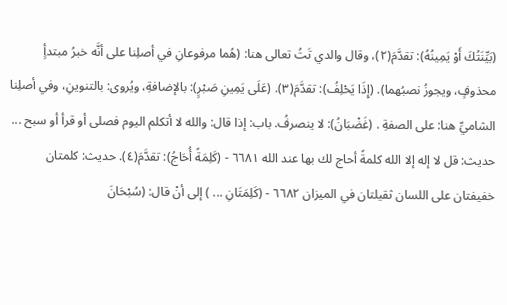(بَيِّنَتُكَ أَوْ يَمِينُهُ): تقدَّمَ(٢)، وقال والدي تَتُ تعالى هنا: (هُما مرفوعانِ في أصلِنا على أنَّه خبرُ مبتدأٍ محذوفٍ، ويجوزُ نصبُهما). (إِذَا يَحْلِفُ): تقدَّمَ(٣). (عَلَى يَمِينِ صَبْرٍ): بالإضافةِ، ويُروى: بالتنوينِ، وفي أصلِنا الشاميِّ هنا: على الصفةِ . (غَضْبَانُ): لا ينصرفُ. باب: إذا قال: والله لا أتكلم اليوم فصلى أو قرأ أو سبح ... حديث: قل لا إله إلا الله كلمةً أحاج لك بها عند الله ٦٦٨١ - (كَلِمَةً أُحَاجُ): تقدَّمَ(٤). حديث: كلمتان خفيفتان على اللسان ثقيلتان في الميزان ٦٦٨٢ - (كَلِمَتَانِ ... ) إلى أنْ قال: (سُبْحَانَ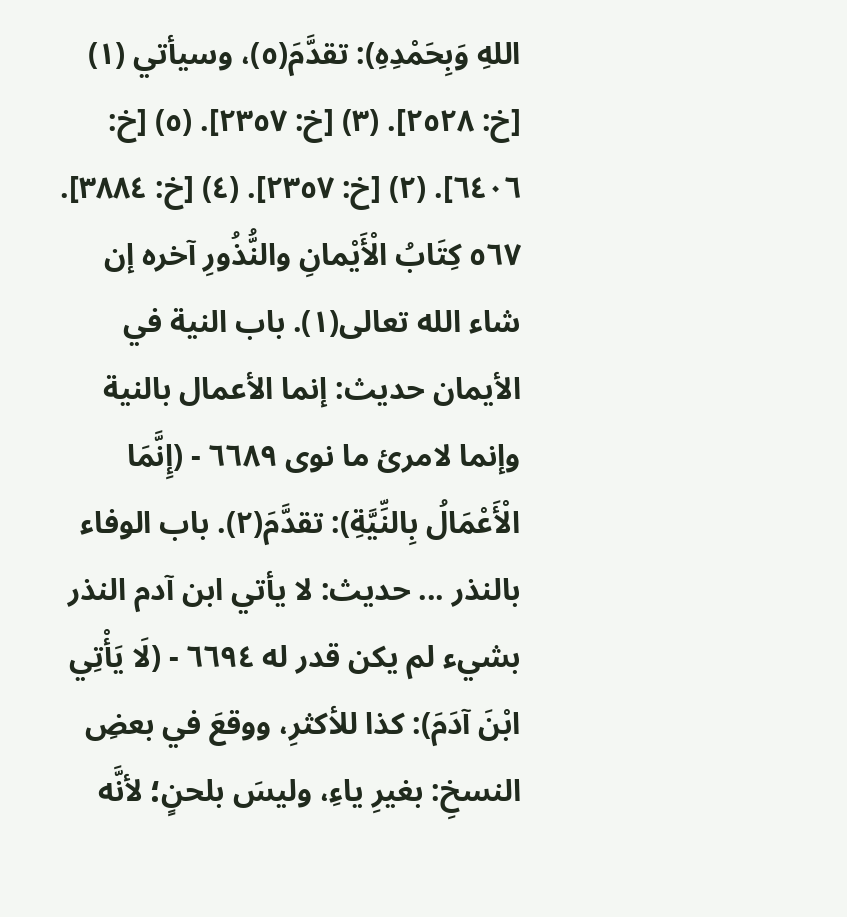اللهِ وَبِحَمْدِهِ): تقدَّمَ(٥)، وسيأتي (١) [خ: ٢٥٢٨]. (٣) [خ: ٢٣٥٧]. (٥) [خ: ٦٤٠٦]. (٢) [خ: ٢٣٥٧]. (٤) [خ: ٣٨٨٤]. ٥٦٧ كِتَابُ الْأَيْمانِ والنُّذُورِ آخره إن شاء الله تعالى(١). باب النية في الأيمان حديث: إنما الأعمال بالنية وإنما لامرئ ما نوى ٦٦٨٩ - (إِنَّمَا الْأَعْمَالُ بِالنِّيَّةِ): تقدَّمَ(٢). باب الوفاء بالنذر ... حدیث: لا يأتي ابن آدم النذر بشيء لم یکن قدر له ٦٦٩٤ - (لَا يَأْتِي ابْنَ آدَمَ): كذا للأكثرِ، ووقعَ في بعضِ النسخِ: بغيرِ ياءِ، وليسَ بلحنٍ؛ لأنَّه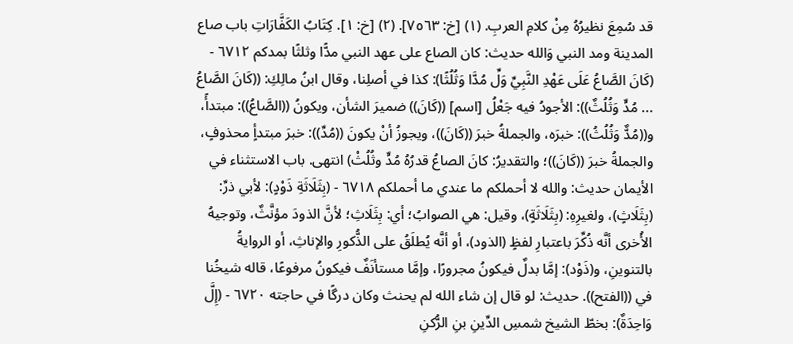قد سُمِعَ نظيرُهُ مِنْ كلامِ العربِ. (١) [خ: ٧٥٦٣]. (٢) [خ: ١]. كِتَابُ الكَفَّارَاتِ باب صاع المدينة ومد النبي وَالله حديث: كان الصاع على عهد النبي مدًّا وثلثًا بمدكم ٦٧١٢ - (كَانَ الصَّاعُ عَلَى عَهْدِ النَّبِيِّ وَلِّ مُدَّا وَثُلُثًا): كذا في أصلِنا، وقال ابنُ مالِكِ: ((كَانَ الصَّاعُ ... مُدٍّ وَثُلُثٌ)): الأجودُ فيه جَعْلُ [اسم] ((كَانَ)) ضميرَ الشأن، ويكونُ ((الصَّاعُ)): مبتدأً، و((مُدٌّ وَثُلُثُ)): خبرَه، والجملةُ خبرَ ((كَانَ))، ويجوزُ أنْ يكونَ ((مُدِّ)): خبرَ مبتدأٍ محذوفٍ، والجملةُ خبرَ ((كَانَ))؛ والتقديرُ: كانَ الصاعُ قدرُهُ مُدٍّ وثُلُثْ) انتھی. باب الاستثناء في الأيمان حديث: والله لا أحملكم ما عندي ما أحملكم ٦٧١٨ - (بِثَلَاثَةِ ذَوْدٍ): لأبي ذرِّ: (بِثَلَاثٍ)، ولغيرِهِ: (بِثَلَاثَةٍ)، وقيل: هي الصوابُ؛ أي: بِثَلَاثِ؛ لأنَّ الذودَ مؤنَّثٌ، وتوجيهُ الأُخرى أنَّه ذُكِّرَ باعتبارِ لفظٍ (الذود)، أو أنَّه يُطلَقُ على الذُّكورِ والإناثِ، أو الروايةُ بالتنوينِ، و(ذَوْد): إمَّا بدلٌ فيكونُ مجرورًا، وإمَّا مستأنَفٌ فيكونُ مرفوعًا، قاله شيخُنا في ((الفتح)). حدیث: لو قال إن شاء الله لم يحنث وکان درگًا في حاجته ٦٧٢٠ - (إِلَّ وَاحِدَةٌ): بخطّ الشيخ شمسِ الدِّينِ بنِ الرُّكنِ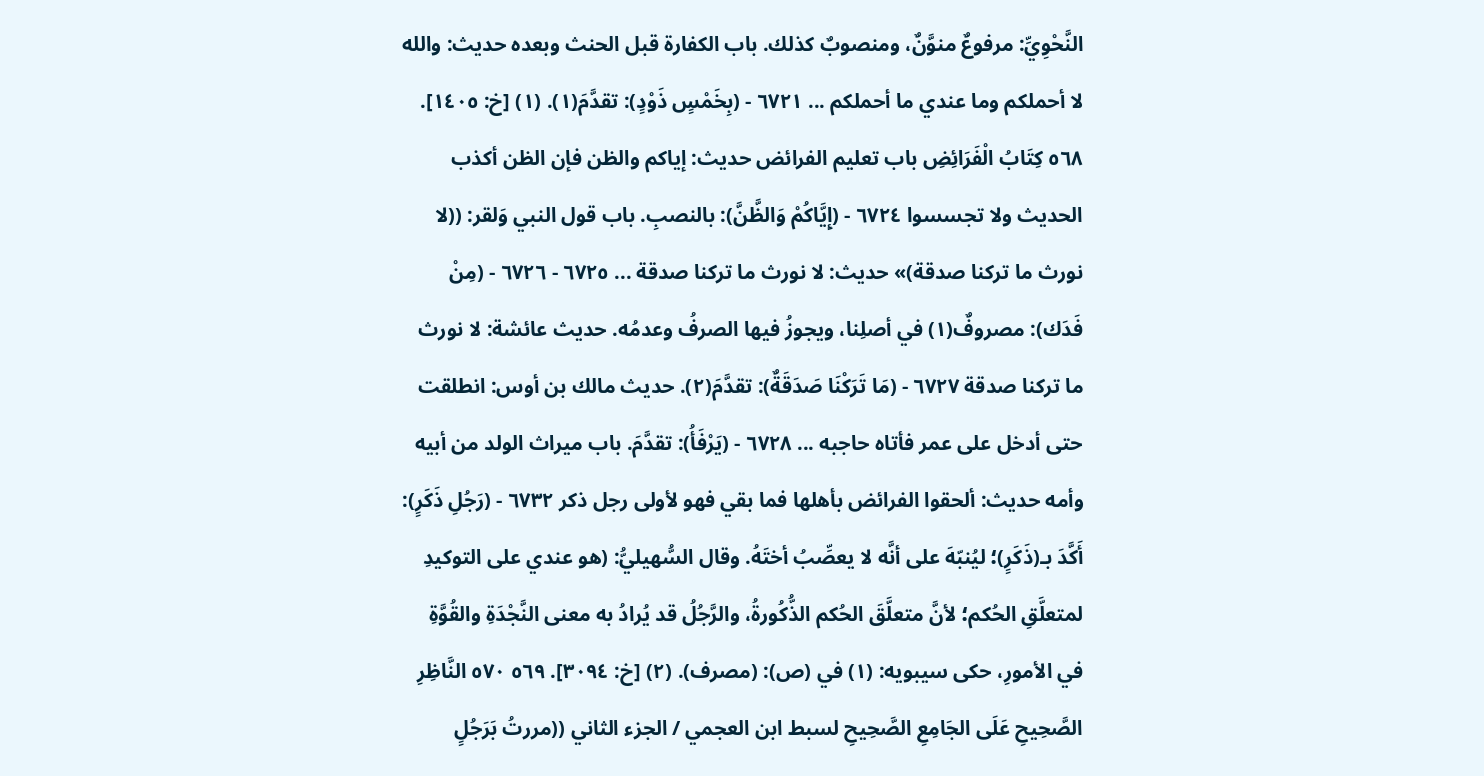النَّحْوِيِّ: مرفوعٌ منوَّنٌ، ومنصوبٌ كذلك. باب الكفارة قبل الحنث وبعده حديث: والله لا أحملكم وما عندي ما أحملكم ... ٦٧٢١ - (بِخَمْسٍ ذَوْدٍ): تقدَّمَ(١). (١) [خ: ١٤٠٥]. ٥٦٨ كِتَابُ الْفَرَائِضِ باب تعليم الفرائض حديث: إياكم والظن فإن الظن أكذب الحديث ولا تجسسوا ٦٧٢٤ - (إِيَّاكُمْ وَالظَّنَّ): بالنصبِ. باب قول النبي وَلقر: ((لا نورث ما تركنا صدقة)» حدیث: لا نورث ما تركنا صدقة ... ٦٧٢٥ - ٦٧٢٦ - (مِنْ فَدَك): مصروفٌ(١) في أصلِنا، ويجوزُ فيها الصرفُ وعدمُه. حديث عائشة: لا نورث ما تركنا صدقة ٦٧٢٧ - (مَا تَرَكْنَا صَدَقَةٌ): تقدَّمَ(٢). حديث مالك بن أوس: انطلقت حتى أدخل على عمر فأتاه حاجبه ... ٦٧٢٨ - (يَرْفَأُ): تقدَّمَ. باب میراث الولد من أبيه وأمه حديث: ألحقوا الفرائض بأهلها فما بقي فهو لأولى رجل ذكر ٦٧٣٢ - (رَجُلِ ذَكَرٍ): أَكَّدَ بـ(ذَكَرٍ)؛ ليُنبّهَ على أنَّه لا يعصِّبُ أختَهُ. وقال السُّهيليُّ: (هو عندي على التوكيدِ لمتعلَّقِ الحُكم؛ لأنَّ متعلَّقَ الحُكم الذُّكُورةُ، والرَّجُلُ قد يُرادُ به معنى النَّجْدَةِ والقُوَّةِ في الأمورِ، حكى سيبويه: (١) في (ص): (مصرف). (٢) [خ: ٣٠٩٤]. ٥٦٩ ٥٧٠ النَّاظِرِ الصَّحِيحِ عَلَى الجَامِعِ الصَّحِيحِ لسبط ابن العجمي / الجزء الثاني ((مررتُ بَرَجُلٍ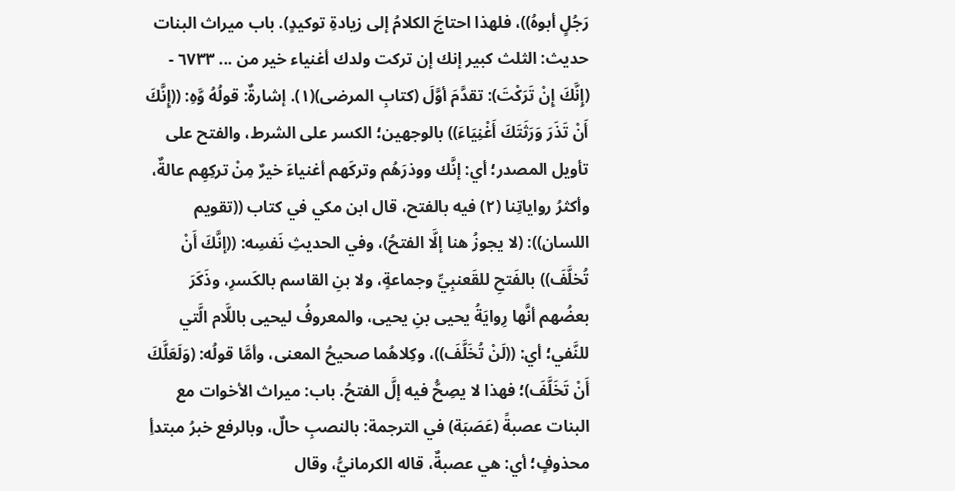رَجُلٍ أبوهُ))، فلهذا احتاجَ الكلامُ إلى زيادةِ توكيدٍ). باب میراث البنات حديث: الثلث كبير إنك إن تركت ولدك أغنياء خير من ... ٦٧٣٣ - (إِنَّكَ إِنْ تَرَكْتَ): تقدَّمَ أوَّلَ (كتابِ المرضى)(١). إشارةٌ: قولُهُ وَّهِ: ((إِنَّكَ أَنْ تَذَرَ وَرَثَتَكَ أَغْنِيَاءَ)) بالوجهين؛ الكسر على الشرط، والفتح على تأويل المصدر؛ أي: إنَّك ووذرَهُم وتركَهم أغنياءَ خيرٌ مِنْ تركِهِم عالةٌ، وأكثرُ رواياتِنا (٢) فيه بالفتح، قال ابن مكي في كتاب ((تقويم اللسان)): (لا يجوزُ هنا إلَّا الفتحُ)، وفي الحديثِ نَفسِه: ((إنَّكَ أَنْ تُخلَّفَ)) بالفَتحِ للقَعنبِيِّ وجماعةٍ، ولا بنِ القاسم بالكَسرِ، وذَكَرَ بعضُهم أنَّها رِوايَةُ يحيى بنِ يحيى، والمعروفُ ليحيى باللَّام الَّتي للنَّفي؛ أي: ((لَنْ تُخَلَّفَ))، وكِلاهُما صحيحُ المعنى، وأمَّا قولُه: (وَلَعَلَّكَ أَنْ تَخَلَّفَ)؛ فهذا لا يصِحُّ فيه إلَّ الفتحُ. باب: ميراث الأخوات مع البنات عصبةً (عَصَبَة) في الترجمة: بالنصبِ حالٌ، وبالرفع خبرُ مبتدأِ محذوفٍ؛ أي: هي عصبةٌ، قاله الكرمانيُّ، وقال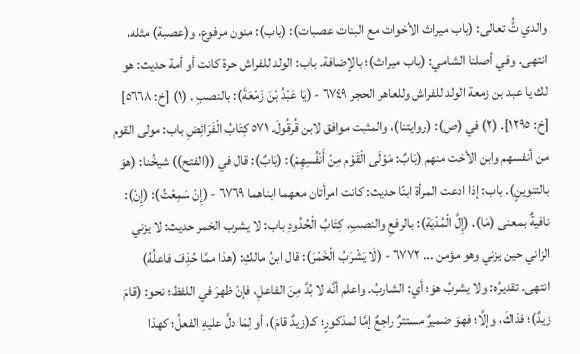والدي تَُّ تعالى: (باب ميراث الأخوات مع البنات عصبات): (باب): منون مرفوع، و(عصبة) مثله، انتهى. وفي أصلنا الشامي: (باب ميراث)؛ بالإضافة. باب: الولد للفراش حرة كانت أو أمة حديث: هو لك يا عبد بن زمعة الولد للفراش وللعاهر الحجر ٦٧٤٩ - (يَا عَبْدُ بْنَ زَمْعَةَ): بالنصبِ . (١) [خ: ٥٦٦٨] [خ: ١٢٩٥]. (٢) في (ص): (روايتنا)، والمثبت موافق لابن قُرقُولَ. ٥٧١ كِتَابُ الْفَرَائِضِ باب: مولى القوم من أنفسهم وابن الأخت منهم (بَابٌ: مَوْلَى الْقَوْم مِنْ أَنْفُسِهِمْ): (بَابٌ): قال في ((الفتح)) شيخُنا: (هوَ بالتنوينٍ). باب: إذا ادعت المرأة ابنًا حديث: كانت امرأتان معهما ابناهما ٦٧٦٩ - (إِنْ سَمِعْتُ): (إِنْ): نافيةٌ بمعنى (مَا). (إِلَّ الْمُدْيَة): بالرفعِ والنصبِ. كِتَابُ الْحُدُودِ باب: لا یشرب الخمر حدیث: لا يزني الزاني حين يزني وهو مؤمن ... ٦٧٧٢ - (لَا يَشْرَبُ الْخَمْرَ): قال ابنُ مالكِ: (هذا ممَّا حُذِفَ فاعلُهُ) انتهى. تقديرُه: ولا يشربُ هوَ؛ أي: الشاربُ. واعلم أنَّه لا بُدَّ مِنَ الفاعلِ، فإنْ ظهرَ في اللفظ؛ نحو: (قامَ زيدٌ)؛ فذاكَ، وإلَّا؛ فهوَ ضميرٌ مستترٌ راجعٌ إمَّا لمذكورٍ؛ كـ(زيدٌ قامَ)، أو لِمَا دلَّ عليهِ الفعلُ؛ كهذا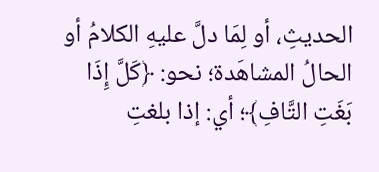الحديثِ، أو لِمَا دلَّ عليهِ الكلامُ أو الحالُ المشاهَدة؛ نحو: ﴿كَلَّ إِذَا بَغَتِ التَّافِ﴾؛ أي: إذا بلغتِ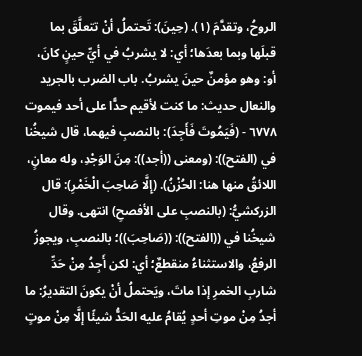الروحُ، وتقدَّمَ (١). (حِينَ): تَحتملُ أنْ تتعلَّقَ بما قبلَها وبما بعدَها؛ أي: لا يشربُ في أيِّ حينٍ كانَ، أو: وهو مؤمنٌ حينَ یشربُ. باب الضرب بالجرید والنعال حدیث: ما کنت لأقیم حدًّا على أحد فيموت ٦٧٧٨ - (فَيَمُوتَ فَأَجِدَ): بالنصبِ فيهما، قال شيخُنا في (الفتح)): (ومعنى ((أجد)): مِنَ الوَجْدِ، وله معانٍ، اللائقُ منها هنا: الحُزْنُ). (إِلَّا صَاحِبَ الْخَمْرِ): قال الزركشيُّ: (بالنصبِ على الأفصحِ) انتهى. وقال شيخُنا في ((الفتح)): ((صَاحِبَ))؛ بالنصبِ، ويجوزُ الرفعُ، والاستثناءُ منقطعٌ؛ أي: لكن أَجِدُ مِنْ حَدِّ شاربِ الخمرِ إذا ماتَ، ويَحتملُ أنْ يكونَ التقديرُ: ما أجدُ مِنْ موتِ أحدٍ يُقامُ عليه الحَدُّ شيئًا إلَّا مِنْ موتٍ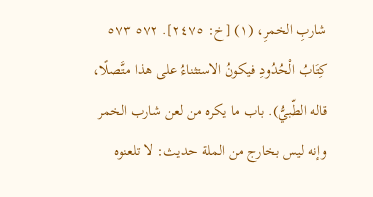شاربِ الخمرِ، (١) [خ: ٢٤٧٥]. ٥٧٢ ٥٧٣ كِتَابُ الْحُدُودِ فيكونُ الاستثناءُ على هذا متَّصلًا، قاله الطّبيُّ). باب ما يكره من لعن شارب الخمر وإنه ليس بخارج من الملة حديث: لا تلعنوه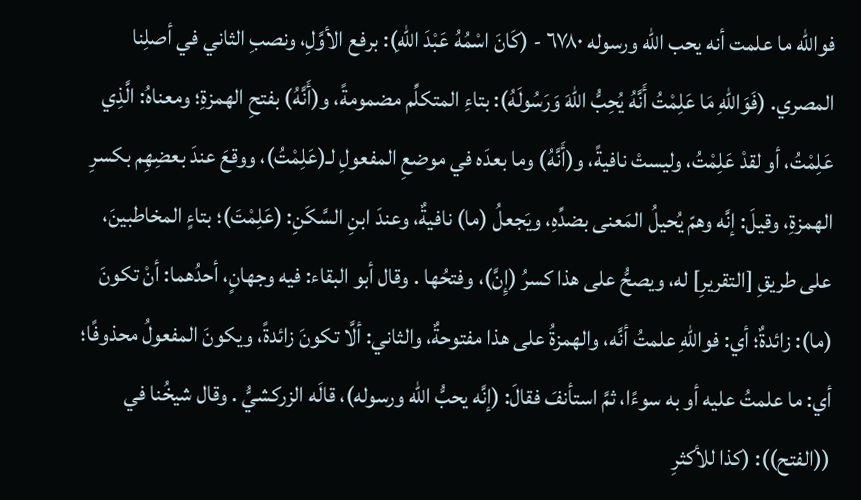فوالله ما علمت أنه يحب الله ورسوله ٦٧٨٠ - (كَانَ اسْمُهُ عَبْدَ اللهِ): برفع الأوَّلِ، ونصبِ الثاني في أصلِنا المصري. (فَوَاللهِ مَا عَلِمْتُ أَنَّهُ يُحِبُّ اللهَ وَرَسُولَهُ): بتاءِ المتكلِّم مضمومةً، و(أَنَّهُ) بفتحِ الهمزةِ؛ ومعناهُ: الَّذِي عَلِمْتُ، أو لقدْ عَلِمْتُ، وليستْ نافيةً، و(أَنَّهُ) وما بعدَه في موضعِ المفعولِ لـ(عَلِمْتُ)، ووقعَ عندَ بعضِهِم بكسرِ الهمزةِ، وقيلَ: إنَّه وهمّ يُحيلُ المَعنى بضدِّهِ، ويَجعلُ (ما) نافيةٌ، وعندَ ابنِ السَّكَنِ: (عَلِمْتَ)؛ بتاءٍ المخاطبينَ، على طريقِ [التقريرِ] له، ويصحُّ على هذا كسرُ (إِنَّ)، وفتحُها . وقال أبو البقاء: فيه وجهانٍ، أحدُهما: أنْ تكونَ (ما): زائدةٌ؛ أي: فواللهِ علمتُ أنَّه، والهمزةُ على هذا مفتوحةٌ، والثاني: ألَّا تكونَ زائدةً، ويكونَ المفعولُ محذوفًا؛ أي: ما علمتُ عليه أو به سوءًا، ثمَّ استأنفَ فقالَ: (إنَّه يحبُّ الله ورسوله)، قالَه الزركشيُّ . وقال شيخُنا في ((الفتح)): (كذا للأكثرِ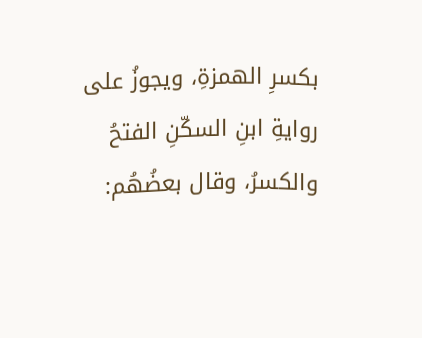بكسرِ الهمزةِ، ويجوزُ على روايةِ ابنِ السكّنِ الفتحُ والكسرُ، وقال بعضُهُم: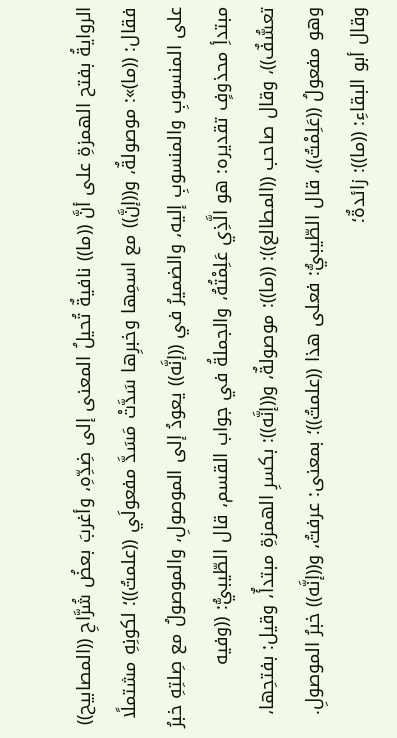الروايةُ بفتح الهمزةِ على أنَّ ((ما)) نافيةٌ تُحيلُ المعنى إلى ضِدِّهِ، وأغربَ بعضُ شُرَّاحِ ((المصابيح)) فقال: ((ما)»: موصولةٌ، و((إنَّ)) مع اسمِها وخبرِها سَدَّتْ مَسَدَّ مفعولَي ((علمتُ))؛ لكونِهِ مشتملًا على المنسوبِ والمنسوبِ إليه، والضميرُ في ((إنَّه)) يعودُ إلى الموصولِ، والموصولُ مع صِلتِهِ خبرُ مبتدأِ محذوفٍ تقديره: هو الَّذِي عَلِمْتُهُ، والجملةُ في جواب القسم، قال الطّيبيُّ: ((وفيه تعسُّفٌ))، وقال صاحب ((المطالع)): ((ما)): موصولةٌ، و((إنَّه)): بكسرِ الهمزةِ مبتدأٌ، وقيل: بفتحِها، وهو مفعولُ ((عَلِمْتُ))، قال الطّيبيُّ: فعلى هذا ((علمتُ))؛ بمعنى: عرفتُ، و((إنَّه)) خبرُ الموصولِ. وقال أبو البقاءِ: ((ما)): زائدةٌ؛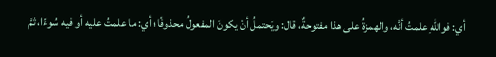أي: فواللهِ علمتُ أنَّه، والهمزةُ على هذا مفتوحةٌ، قال: ويَحتملُ أنْ يكونَ المفعولُ محذوفًا؛ أي: ما علمتُ عليه أو فيه سُوءًا، ثمَّ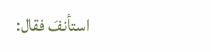استأنفَ فقال: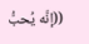((إنَّه يُحبُّ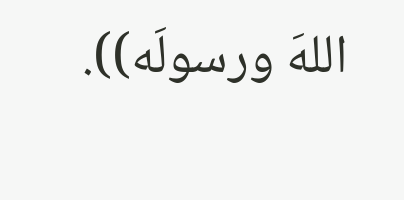اللهَ ورسولَه)).